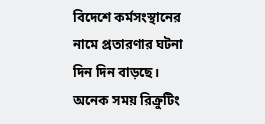বিদেশে কর্মসংস্থানের নামে প্রতারণার ঘটনা দিন দিন বাড়ছে। অনেক সময় রিক্রুটিং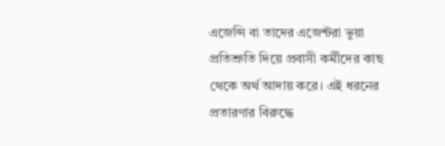এজেন্সি বা তাদের এজেন্টরা ভুয়া প্রতিশ্রুতি দিয়ে প্রবাসী কর্মীদের কাছ থেকে অর্থ আদায় করে। এই ধরনের প্রতারণার বিরুদ্ধে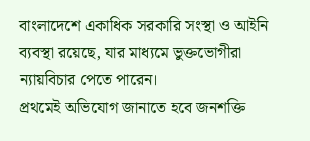বাংলাদেশে একাধিক সরকারি সংস্থা ও আইনি ব্যবস্থা রয়েছে, যার মাধ্যমে ভুক্তভোগীরা ন্যায়বিচার পেতে পারেন।
প্রথমেই অভিযোগ জানাতে হবে জনশক্তি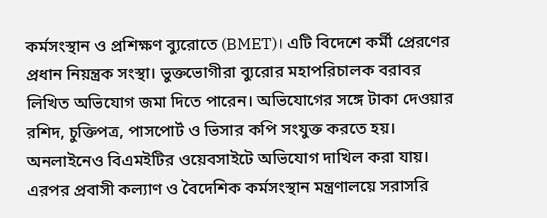কর্মসংস্থান ও প্রশিক্ষণ ব্যুরোতে (BMET)। এটি বিদেশে কর্মী প্রেরণের প্রধান নিয়ন্ত্রক সংস্থা। ভুক্তভোগীরা ব্যুরোর মহাপরিচালক বরাবর লিখিত অভিযোগ জমা দিতে পারেন। অভিযোগের সঙ্গে টাকা দেওয়ার রশিদ, চুক্তিপত্র, পাসপোর্ট ও ভিসার কপি সংযুক্ত করতে হয়। অনলাইনেও বিএমইটির ওয়েবসাইটে অভিযোগ দাখিল করা যায়।
এরপর প্রবাসী কল্যাণ ও বৈদেশিক কর্মসংস্থান মন্ত্রণালয়ে সরাসরি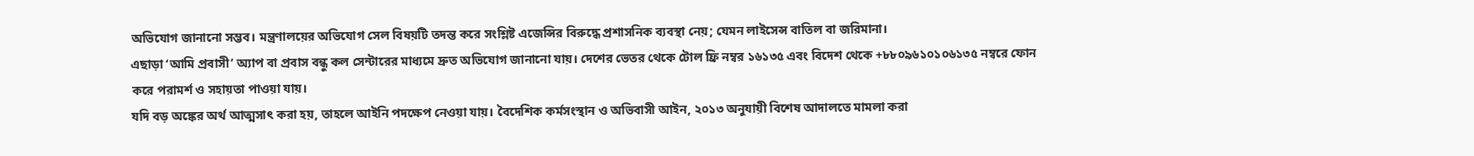অভিযোগ জানানো সম্ভব। মন্ত্রণালয়ের অভিযোগ সেল বিষয়টি তদন্ত করে সংশ্লিষ্ট এজেন্সির বিরুদ্ধে প্রশাসনিক ব্যবস্থা নেয়; যেমন লাইসেন্স বাতিল বা জরিমানা।
এছাড়া ‘আমি প্রবাসী’ অ্যাপ বা প্রবাস বন্ধু কল সেন্টারের মাধ্যমে দ্রুত অভিযোগ জানানো যায়। দেশের ভেতর থেকে টোল ফ্রি নম্বর ১৬১৩৫ এবং বিদেশ থেকে +৮৮০৯৬১০১০৬১৩৫ নম্বরে ফোন করে পরামর্শ ও সহায়তা পাওয়া যায়।
যদি বড় অঙ্কের অর্থ আত্মসাৎ করা হয়, তাহলে আইনি পদক্ষেপ নেওয়া যায়। বৈদেশিক কর্মসংস্থান ও অভিবাসী আইন, ২০১৩ অনুযায়ী বিশেষ আদালতে মামলা করা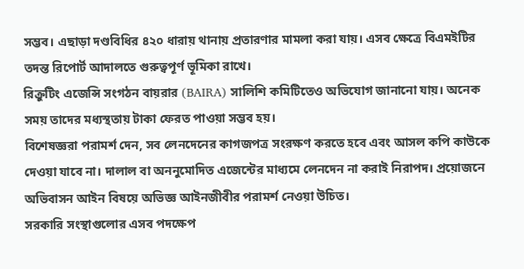সম্ভব। এছাড়া দণ্ডবিধির ৪২০ ধারায় থানায় প্রতারণার মামলা করা যায়। এসব ক্ষেত্রে বিএমইটির তদন্ত রিপোর্ট আদালতে গুরুত্বপূর্ণ ভূমিকা রাখে।
রিক্রুটিং এজেন্সি সংগঠন বায়রার (BAIRA) সালিশি কমিটিতেও অভিযোগ জানানো যায়। অনেক সময় তাদের মধ্যস্থতায় টাকা ফেরত পাওয়া সম্ভব হয়।
বিশেষজ্ঞরা পরামর্শ দেন, সব লেনদেনের কাগজপত্র সংরক্ষণ করতে হবে এবং আসল কপি কাউকে দেওয়া যাবে না। দালাল বা অননুমোদিত এজেন্টের মাধ্যমে লেনদেন না করাই নিরাপদ। প্রয়োজনে অভিবাসন আইন বিষয়ে অভিজ্ঞ আইনজীবীর পরামর্শ নেওয়া উচিত।
সরকারি সংস্থাগুলোর এসব পদক্ষেপ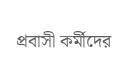প্রবাসী কর্মীদের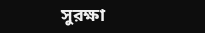সুরক্ষা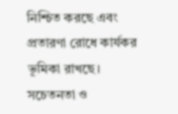নিশ্চিত করছে এবং প্রতারণা রোধে কার্যকর ভূমিকা রাখছে। সচেতনতা ও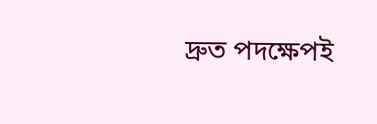দ্রুত পদক্ষেপই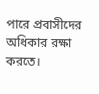পারে প্রবাসীদের অধিকার রক্ষা করতে।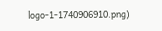logo-1-1740906910.png)